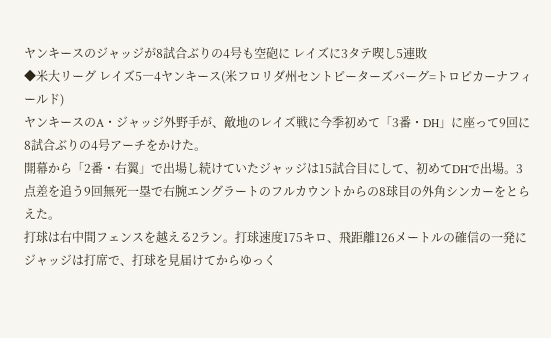ヤンキースのジャッジが8試合ぶりの4号も空砲に レイズに3タテ喫し5連敗
◆米大リーグ レイズ5―4ヤンキース(米フロリダ州セントピーターズバーグ=トロピカーナフィールド)
ヤンキースのA・ジャッジ外野手が、敵地のレイズ戦に今季初めて「3番・DH」に座って9回に8試合ぶりの4号アーチをかけた。
開幕から「2番・右翼」で出場し続けていたジャッジは15試合目にして、初めてDHで出場。3点差を追う9回無死一塁で右腕エングラートのフルカウントからの8球目の外角シンカーをとらえた。
打球は右中間フェンスを越える2ラン。打球速度175キロ、飛距離126メートルの確信の一発にジャッジは打席で、打球を見届けてからゆっく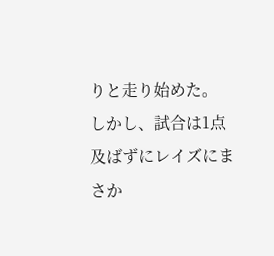りと走り始めた。
しかし、試合は1点及ばずにレイズにまさか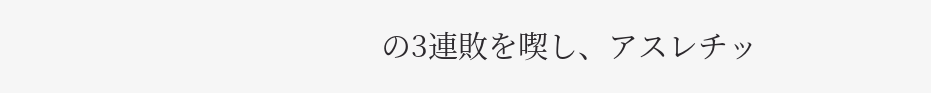の3連敗を喫し、アスレチッ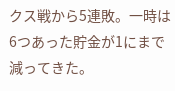クス戦から5連敗。一時は6つあった貯金が1にまで減ってきた。